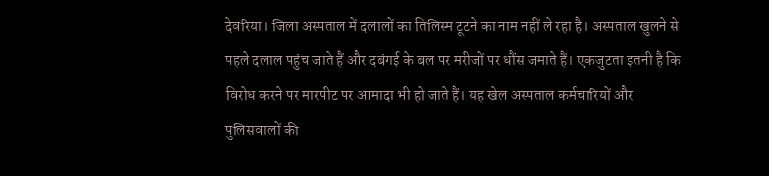देवरिया। जिला अस्पताल में दलालों का तिलिस्म टूटने का नाम नहीं ले रहा है। अस्पताल खुलने से पहले दलाल पहुंच जाते हैं और दबंगई के बल पर मरीजों पर धौंस जमाते हैं। एकजुटता इतनी है कि विरोध करने पर मारपीट पर आमादा भी हो जाते हैं। यह खेल अस्पताल कर्मचारियों और पुलिसवालों की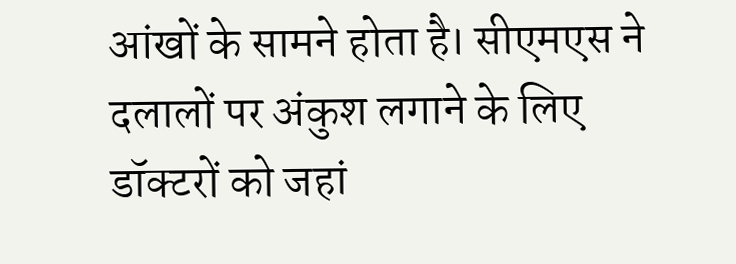आंखों के सामने होता है। सीएमएस ने दलालों पर अंकुश लगाने के लिए डॉक्टरों को जहां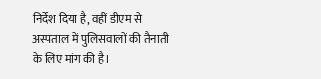निर्देश दिया है, वहीं डीएम से अस्पताल में पुलिसवालों की तैनाती के लिए मांग की है।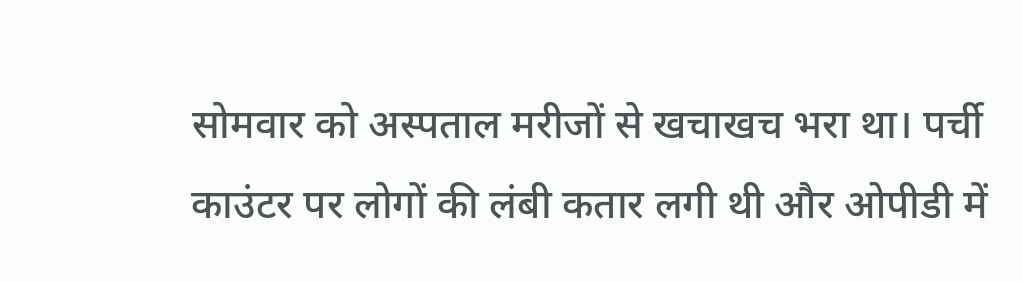सोमवार को अस्पताल मरीजों से खचाखच भरा था। पर्ची काउंटर पर लोगों की लंबी कतार लगी थी और ओपीडी में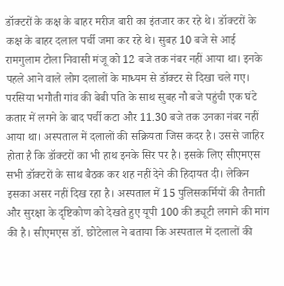डॉक्टरों के कक्ष के बाहर मरीज बारी का इंतजार कर रहे थे। डॉक्टरों के कक्ष के बाहर दलाल पर्ची जमा कर रहे थे। सुबह 10 बजे से आई रामगुलाम टोला निवासी मंजू को 12 बजे तक नंबर नहीं आया था। इनके पहले आने वाले लोग दलालों के माध्यम से डॉक्टर से दिखा चले गए। परसिया भगौती गांव की बेबी पति के साथ सुबह नौ बजे पहुंची एक घंटे कतार में लगने के बाद पर्ची कटा और 11.30 बजे तक उनका नंबर नहीं आया था। अस्पताल में दलालों की सक्रियता जिस कदर है। उससे जाहिर होता है कि डॉक्टरों का भी हाथ इनके सिर पर है। इसके लिए सीएमएस सभी डॉक्टरों के साथ बैठक कर शह नहीं देने की हिदायत दी। लेकिन इसका असर नहीं दिख रहा है। अस्पताल में 15 पुलिसकर्मियों की तैनाती और सुरक्षा के दृष्टिकोण को देखते हुए यूपी 100 की ड्यूटी लगाने की मांग की है। सीएमएस डॉ. छोटेलाल ने बताया कि अस्पताल में दलालों की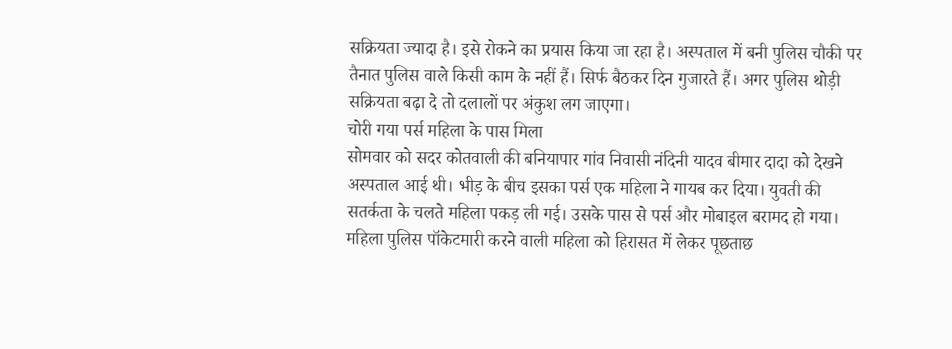सक्रियता ज्यादा है। इसे रोकने का प्रयास किया जा रहा है। अस्पताल में बनी पुलिस चौकी पर तैनात पुलिस वाले किसी काम के नहीं हैं। सिर्फ बैठकर दिन गुजारते हैं। अगर पुलिस थोड़ी सक्रियता बढ़ा दे तो दलालों पर अंकुश लग जाएगा।
चोरी गया पर्स महिला के पास मिला
सोमवार को सदर कोतवाली की बनियापार गांव निवासी नंदिनी यादव बीमार दादा को देखने अस्पताल आई थी। भीड़ के बीच इसका पर्स एक महिला ने गायब कर दिया। युवती की सतर्कता के चलते महिला पकड़ ली गई। उसके पास से पर्स और मोबाइल बरामद हो गया। महिला पुलिस पॉकेटमारी करने वाली महिला को हिरासत में लेकर पूछताछ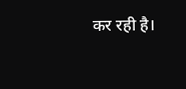कर रही है।